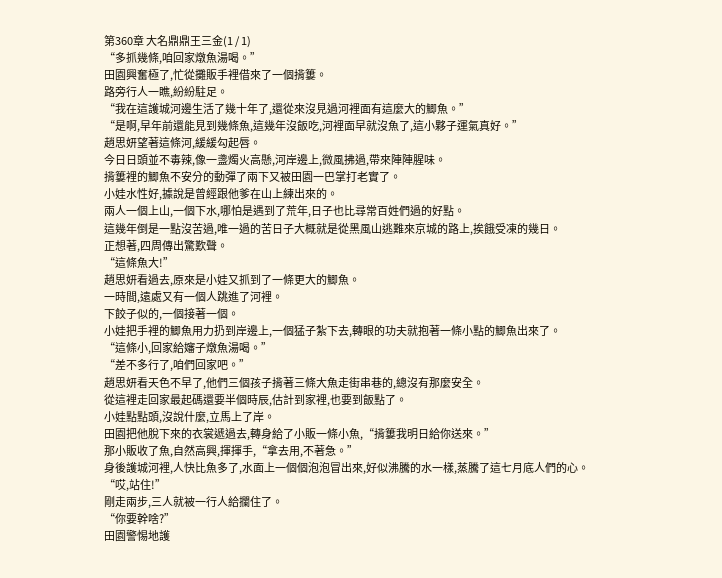第360章 大名鼎鼎王三金(1 / 1)
“多抓幾條,咱回家燉魚湯喝。”
田園興奮極了,忙從攤販手裡借來了一個揹簍。
路旁行人一瞧,紛紛駐足。
“我在這護城河邊生活了幾十年了,還從來沒見過河裡面有這麼大的鯽魚。”
“是啊,早年前還能見到幾條魚,這幾年沒飯吃,河裡面早就沒魚了,這小夥子運氣真好。”
趙思妍望著這條河,緩緩勾起唇。
今日日頭並不毒辣,像一盞燭火高懸,河岸邊上,微風拂過,帶來陣陣腥味。
揹簍裡的鯽魚不安分的動彈了兩下又被田園一巴掌打老實了。
小娃水性好,據說是曾經跟他爹在山上練出來的。
兩人一個上山,一個下水,哪怕是遇到了荒年,日子也比尋常百姓們過的好點。
這幾年倒是一點沒苦過,唯一過的苦日子大概就是從黑風山逃難來京城的路上,挨餓受凍的幾日。
正想著,四周傳出驚歎聲。
“這條魚大!”
趙思妍看過去,原來是小娃又抓到了一條更大的鯽魚。
一時間,遠處又有一個人跳進了河裡。
下餃子似的,一個接著一個。
小娃把手裡的鯽魚用力扔到岸邊上,一個猛子紮下去,轉眼的功夫就抱著一條小點的鯽魚出來了。
“這條小,回家給嬸子燉魚湯喝。”
“差不多行了,咱們回家吧。”
趙思妍看天色不早了,他們三個孩子揹著三條大魚走街串巷的,總沒有那麼安全。
從這裡走回家最起碼還要半個時辰,估計到家裡,也要到飯點了。
小娃點點頭,沒說什麼,立馬上了岸。
田園把他脫下來的衣裳遞過去,轉身給了小販一條小魚,“揹簍我明日給你送來。”
那小販收了魚,自然高興,揮揮手,“拿去用,不著急。”
身後護城河裡,人快比魚多了,水面上一個個泡泡冒出來,好似沸騰的水一樣,蒸騰了這七月底人們的心。
“哎,站住!”
剛走兩步,三人就被一行人給攔住了。
“你要幹啥?”
田園警惕地護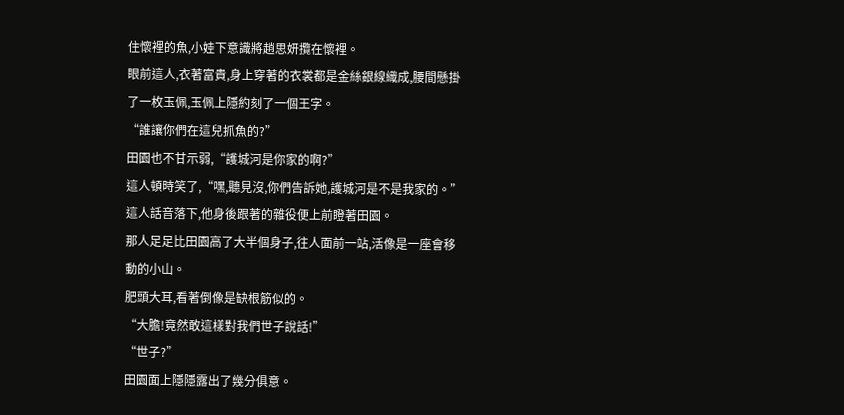住懷裡的魚,小娃下意識將趙思妍攬在懷裡。
眼前這人,衣著富貴,身上穿著的衣裳都是金絲銀線織成,腰間懸掛了一枚玉佩,玉佩上隱約刻了一個王字。
“誰讓你們在這兒抓魚的?”
田園也不甘示弱,“護城河是你家的啊?”
這人頓時笑了,“嘿,聽見沒,你們告訴她,護城河是不是我家的。”
這人話音落下,他身後跟著的雜役便上前瞪著田園。
那人足足比田園高了大半個身子,往人面前一站,活像是一座會移動的小山。
肥頭大耳,看著倒像是缺根筋似的。
“大膽!竟然敢這樣對我們世子說話!”
“世子?”
田園面上隱隱露出了幾分俱意。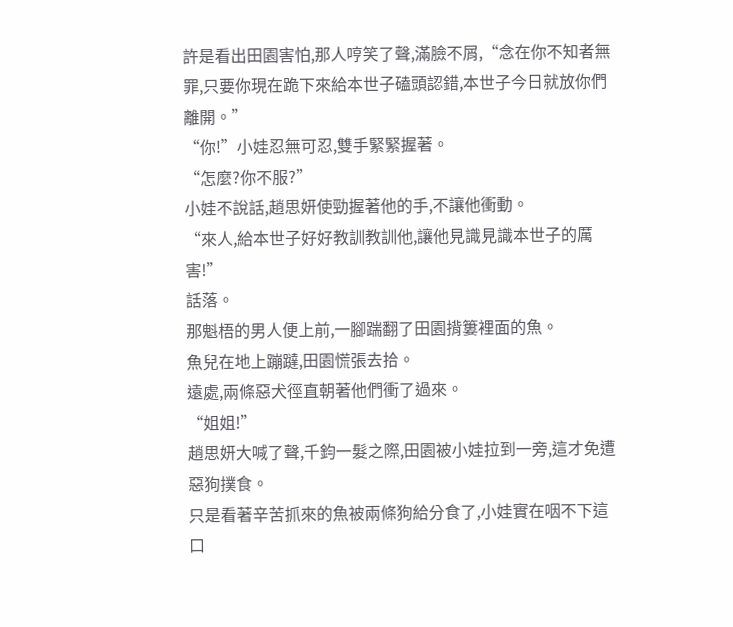許是看出田園害怕,那人哼笑了聲,滿臉不屑,“念在你不知者無罪,只要你現在跪下來給本世子磕頭認錯,本世子今日就放你們離開。”
“你!”小娃忍無可忍,雙手緊緊握著。
“怎麼?你不服?”
小娃不說話,趙思妍使勁握著他的手,不讓他衝動。
“來人,給本世子好好教訓教訓他,讓他見識見識本世子的厲害!”
話落。
那魁梧的男人便上前,一腳踹翻了田園揹簍裡面的魚。
魚兒在地上蹦躂,田園慌張去拾。
遠處,兩條惡犬徑直朝著他們衝了過來。
“姐姐!”
趙思妍大喊了聲,千鈞一髮之際,田園被小娃拉到一旁,這才免遭惡狗撲食。
只是看著辛苦抓來的魚被兩條狗給分食了,小娃實在咽不下這口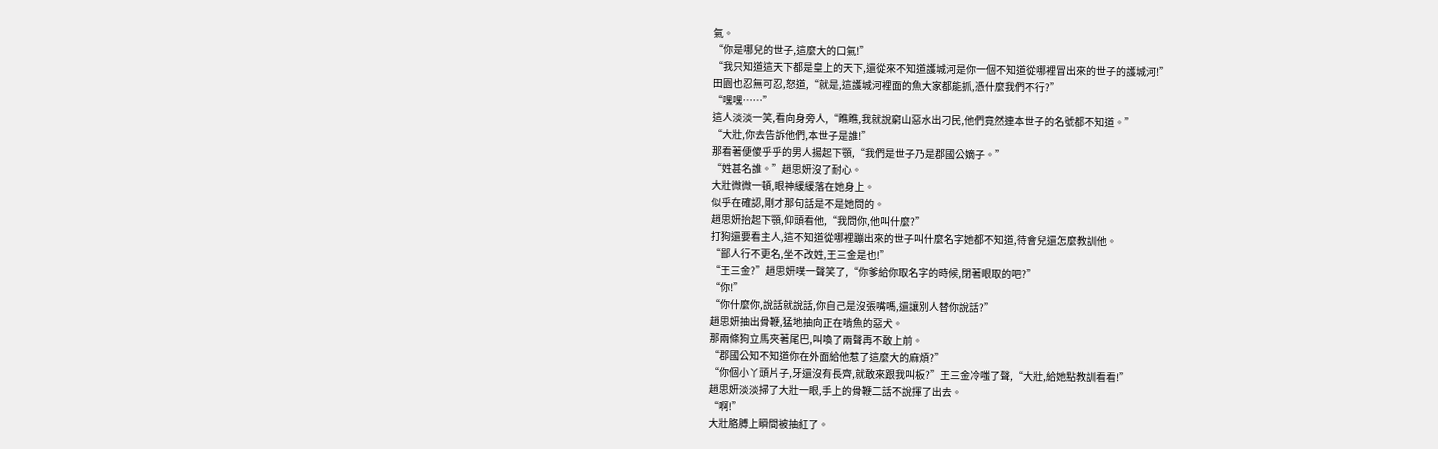氣。
“你是哪兒的世子,這麼大的口氣!”
“我只知道這天下都是皇上的天下,還從來不知道護城河是你一個不知道從哪裡冒出來的世子的護城河!”
田園也忍無可忍,怒道,“就是,這護城河裡面的魚大家都能抓,憑什麼我們不行?”
“嘿嘿……”
這人淡淡一笑,看向身旁人,“瞧瞧,我就說窮山惡水出刁民,他們竟然連本世子的名號都不知道。”
“大壯,你去告訴他們,本世子是誰!”
那看著便傻乎乎的男人揚起下顎,“我們是世子乃是郡國公嫡子。”
“姓甚名誰。”趙思妍沒了耐心。
大壯微微一頓,眼神緩緩落在她身上。
似乎在確認,剛才那句話是不是她問的。
趙思妍抬起下顎,仰頭看他,“我問你,他叫什麼?”
打狗還要看主人,這不知道從哪裡蹦出來的世子叫什麼名字她都不知道,待會兒還怎麼教訓他。
“鄙人行不更名,坐不改姓,王三金是也!”
“王三金?”趙思妍噗一聲笑了,“你爹給你取名字的時候,閉著眼取的吧?”
“你!”
“你什麼你,說話就說話,你自己是沒張嘴嗎,還讓別人替你說話?”
趙思妍抽出骨鞭,猛地抽向正在啃魚的惡犬。
那兩條狗立馬夾著尾巴,叫喚了兩聲再不敢上前。
“郡國公知不知道你在外面給他惹了這麼大的麻煩?”
“你個小丫頭片子,牙還沒有長齊,就敢來跟我叫板?”王三金冷嗤了聲,“大壯,給她點教訓看看!”
趙思妍淡淡掃了大壯一眼,手上的骨鞭二話不說揮了出去。
“啊!”
大壯胳膊上瞬間被抽紅了。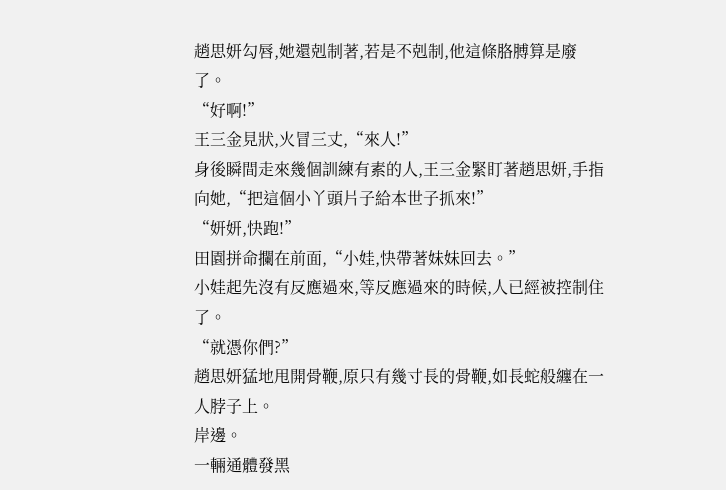趙思妍勾唇,她還剋制著,若是不剋制,他這條胳膊算是廢了。
“好啊!”
王三金見狀,火冒三丈,“來人!”
身後瞬間走來幾個訓練有素的人,王三金緊盯著趙思妍,手指向她,“把這個小丫頭片子給本世子抓來!”
“妍妍,快跑!”
田園拼命攔在前面,“小娃,快帶著妹妹回去。”
小娃起先沒有反應過來,等反應過來的時候,人已經被控制住了。
“就憑你們?”
趙思妍猛地甩開骨鞭,原只有幾寸長的骨鞭,如長蛇般纏在一人脖子上。
岸邊。
一輛通體發黑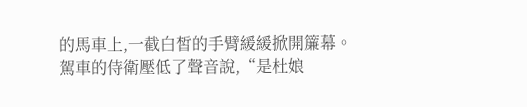的馬車上,一截白皙的手臂緩緩掀開簾幕。
駕車的侍衛壓低了聲音說,“是杜娘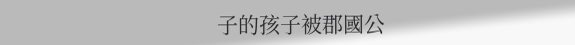子的孩子被郡國公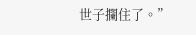世子攔住了。”